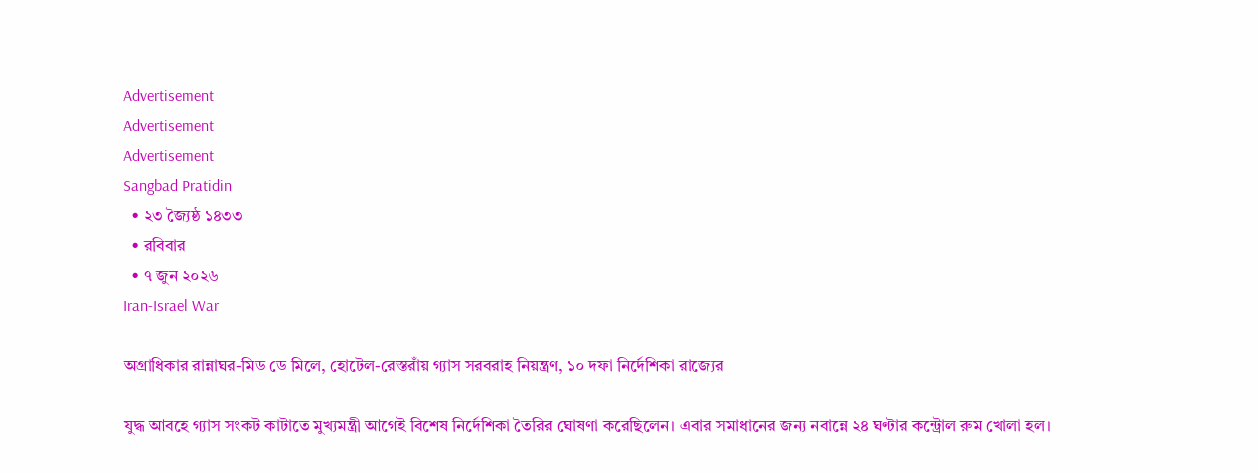Advertisement
Advertisement
Advertisement
Sangbad Pratidin
  • ২৩ জ্যৈষ্ঠ ১৪৩৩
  • রবিবার
  • ৭ জুন ২০২৬
Iran-Israel War

অগ্রাধিকার রান্নাঘর-মিড ডে মিলে, হোটেল-রেস্তরাঁয় গ্যাস সরবরাহ নিয়ন্ত্রণ, ১০ দফা নির্দেশিকা রাজ্যের

যুদ্ধ আবহে গ্যাস সংকট কাটাতে মুখ্যমন্ত্রী আগেই বিশেষ নির্দেশিকা তৈরির ঘোষণা করেছিলেন। এবার সমাধানের জন্য নবান্নে ২৪ ঘণ্টার কন্ট্রোল রুম খোলা হল।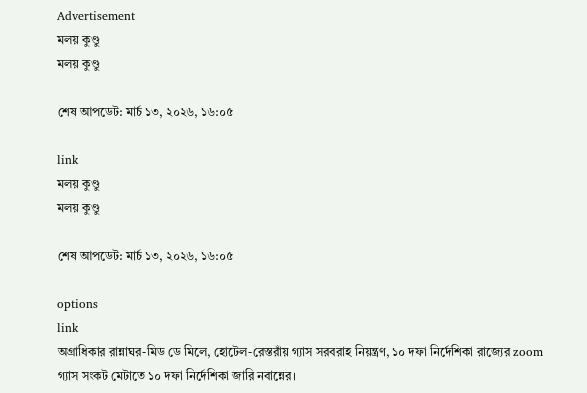Advertisement
মলয় কুণ্ডু
মলয় কুণ্ডু

শেষ আপডেট: মার্চ ১৩, ২০২৬, ১৬:০৫

link
মলয় কুণ্ডু
মলয় কুণ্ডু

শেষ আপডেট: মার্চ ১৩, ২০২৬, ১৬:০৫

options
link
অগ্রাধিকার রান্নাঘর-মিড ডে মিলে, হোটেল-রেস্তরাঁয় গ্যাস সরবরাহ নিয়ন্ত্রণ, ১০ দফা নির্দেশিকা রাজ্যের zoom
গ্যাস সংকট মেটাতে ১০ দফা নির্দেশিকা জারি নবান্নের।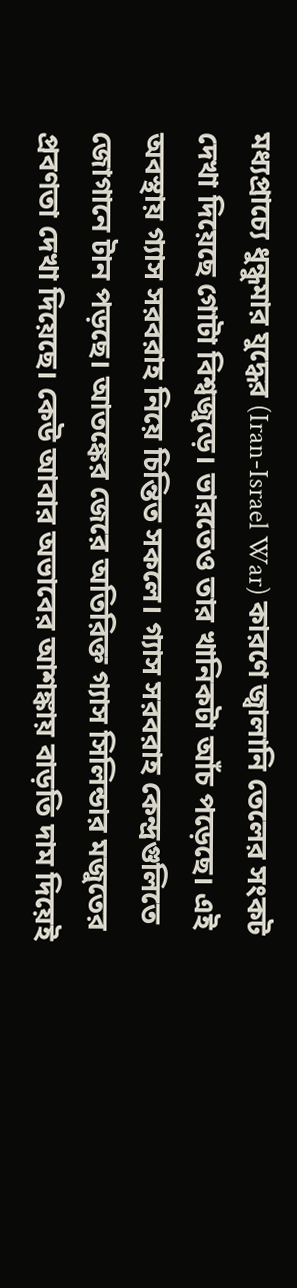মধ্যপ্রাচ্যে ধুন্ধুমার যুদ্ধের (Iran-Israel War) কারণে জ্বালানি তেলের সংকট দেখা দিয়েছে গোটা বিশ্বজুড়ে। ভারতেও তার খানিকটা আঁচ পড়েছে। এই অবস্থায় গ্যাস সরবরাহ নিয়ে চিন্তিত সকলে। গ্যাস সরবরাহ কেন্দ্রগুলিতে জোগানে টান পড়ছে। আতঙ্কের জেরে অতিরিক্ত গ্যাস সিলিন্ডার মজুতের প্রবণতা দেখা দিয়েছে। কেউ আবার অভাবের আশঙ্কায় বাড়তি দাম দিয়েই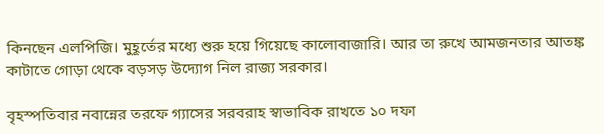কিনছেন এলপিজি। মুহূর্তের মধ্যে শুরু হয়ে গিয়েছে কালোবাজারি। আর তা রুখে আমজনতার আতঙ্ক কাটাতে গোড়া থেকে বড়সড় উদ্যোগ নিল রাজ্য সরকার।

বৃহস্পতিবার নবান্নের তরফে গ্যাসের সরবরাহ স্বাভাবিক রাখতে ১০ দফা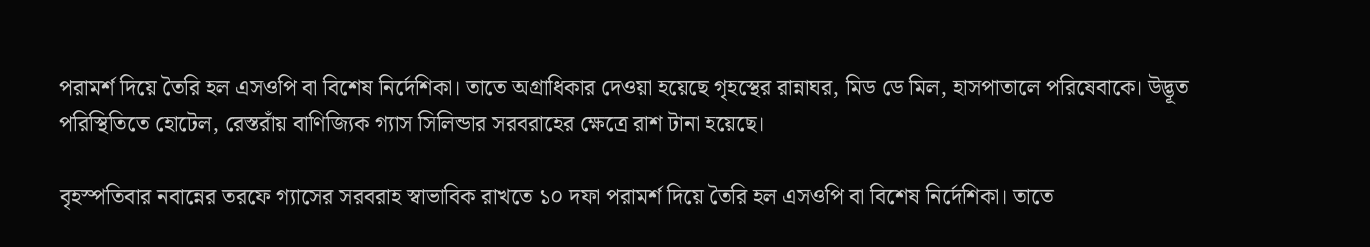পরামর্শ দিয়ে তৈরি হল এসওপি বা বিশেষ নির্দেশিকা। তাতে অগ্রাধিকার দেওয়া হয়েছে গৃহস্থের রান্নাঘর, মিড ডে মিল, হাসপাতালে পরিষেবাকে। উদ্ভূত পরিস্থিতিতে হোটেল, রেস্তরাঁয় বাণিজ্যিক গ্যাস সিলিন্ডার সরবরাহের ক্ষেত্রে রাশ টানা হয়েছে।

বৃহস্পতিবার নবান্নের তরফে গ্যাসের সরবরাহ স্বাভাবিক রাখতে ১০ দফা পরামর্শ দিয়ে তৈরি হল এসওপি বা বিশেষ নির্দেশিকা। তাতে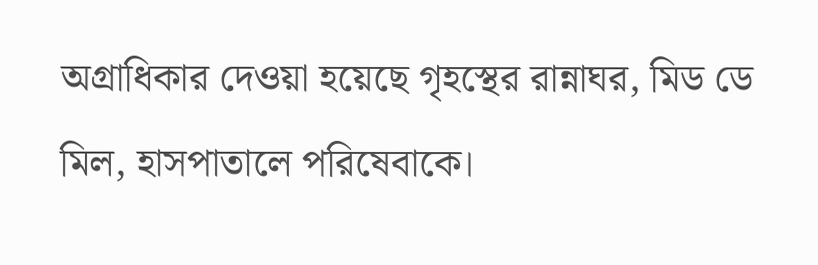অগ্রাধিকার দেওয়া হয়েছে গৃহস্থের রান্নাঘর, মিড ডে মিল, হাসপাতালে পরিষেবাকে।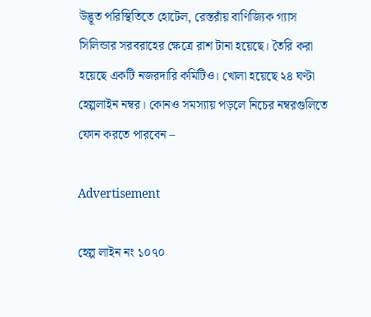উদ্ভূত পরিস্থিতিতে হোটেল, রেস্তরাঁয় বাণিজ্যিক গ্যাস সিলিন্ডার সরবরাহের ক্ষেত্রে রাশ টানা হয়েছে। তৈরি করা হয়েছে একটি নজরদারি কমিটিও। খোলা হয়েছে ২৪ ঘণ্টা হেল্পলাইন নম্বর। কোনও সমস্যায় পড়লে নিচের নম্বরগুলিতে ফোন করতে পারবেন –

Advertisement

হেল্প লাইন নং ১০৭০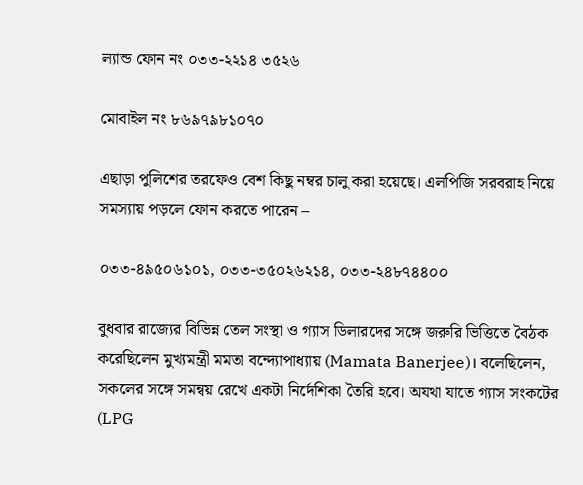ল্যান্ড ফোন নং ০৩৩-২২১৪ ৩৫২৬

মোবাইল নং ৮৬৯৭৯৮১০৭০

এছাড়া পুলিশের তরফেও বেশ কিছু নম্বর চালু করা হয়েছে। এলপিজি সরবরাহ নিয়ে সমস্যায় পড়লে ফোন করতে পারেন –

০৩৩-৪৯৫০৬১০১, ০৩৩-৩৫০২৬২১৪, ০৩৩-২৪৮৭৪৪০০

বুধবার রাজ্যের বিভিন্ন তেল সংস্থা ও গ্যাস ডিলারদের সঙ্গে জরুরি ভিত্তিতে বৈঠক করেছিলেন মুখ্যমন্ত্রী মমতা বন্দ্যোপাধ্যায় (Mamata Banerjee)। বলেছিলেন, সকলের সঙ্গে সমন্বয় রেখে একটা নির্দেশিকা তৈরি হবে। অযথা যাতে গ্যাস সংকটের (LPG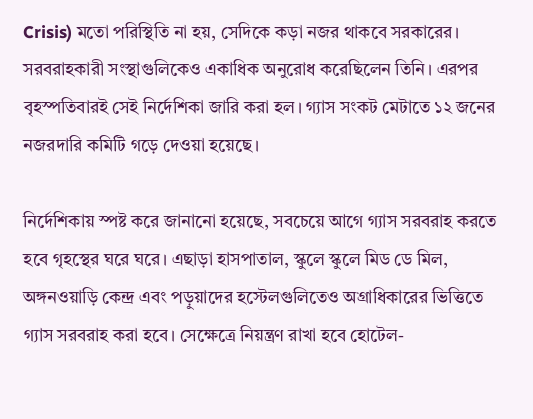Crisis) মতো পরিস্থিতি না হয়, সেদিকে কড়া নজর থাকবে সরকারের। সরবরাহকারী সংস্থাগুলিকেও একাধিক অনুরোধ করেছিলেন তিনি। এরপর বৃহস্পতিবারই সেই নির্দেশিকা জারি করা হল। গ্যাস সংকট মেটাতে ১২ জনের নজরদারি কমিটি গড়ে দেওয়া হয়েছে।

নির্দেশিকায় স্পষ্ট করে জানানো হয়েছে, সবচেয়ে আগে গ্যাস সরবরাহ করতে হবে গৃহস্থের ঘরে ঘরে। এছাড়া হাসপাতাল, স্কুলে স্কুলে মিড ডে মিল, অঙ্গনওয়াড়ি কেন্দ্র এবং পড়ুয়াদের হস্টেলগুলিতেও অগ্রাধিকারের ভিত্তিতে গ্যাস সরবরাহ করা হবে। সেক্ষেত্রে নিয়ন্ত্রণ রাখা হবে হোটেল-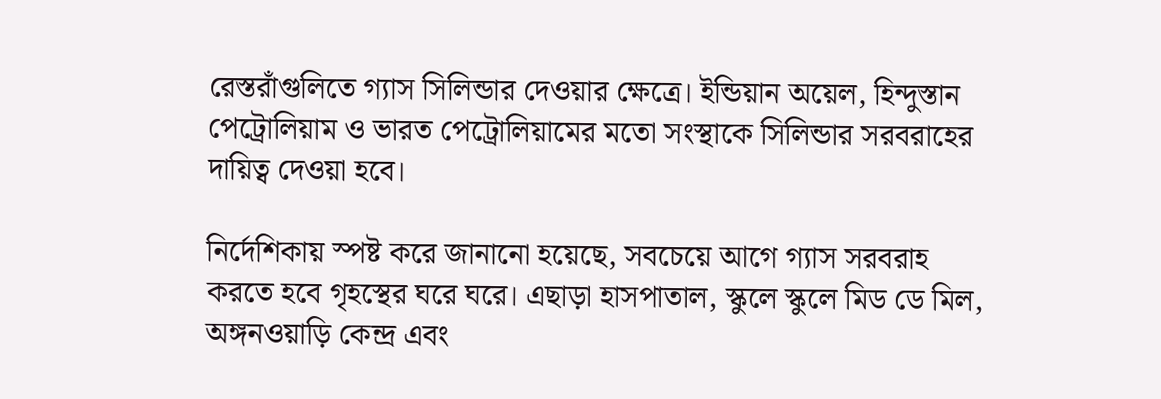রেস্তরাঁগুলিতে গ্যাস সিলিন্ডার দেওয়ার ক্ষেত্রে। ইন্ডিয়ান অয়েল, হিন্দুস্তান পেট্রোলিয়াম ও ভারত পেট্রোলিয়ামের মতো সংস্থাকে সিলিন্ডার সরবরাহের দায়িত্ব দেওয়া হবে।

নির্দেশিকায় স্পষ্ট করে জানানো হয়েছে, সবচেয়ে আগে গ্যাস সরবরাহ করতে হবে গৃহস্থের ঘরে ঘরে। এছাড়া হাসপাতাল, স্কুলে স্কুলে মিড ডে মিল, অঙ্গনওয়াড়ি কেন্দ্র এবং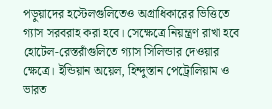পড়ুয়াদের হস্টেলগুলিতেও অগ্রাধিকারের ভিত্তিতে গ্যাস সরবরাহ করা হবে। সেক্ষেত্রে নিয়ন্ত্রণ রাখা হবে হোটেল-রেস্তরাঁগুলিতে গ্যাস সিলিন্ডার দেওয়ার ক্ষেত্রে। ইন্ডিয়ান অয়েল, হিন্দুস্তান পেট্রোলিয়াম ও ভারত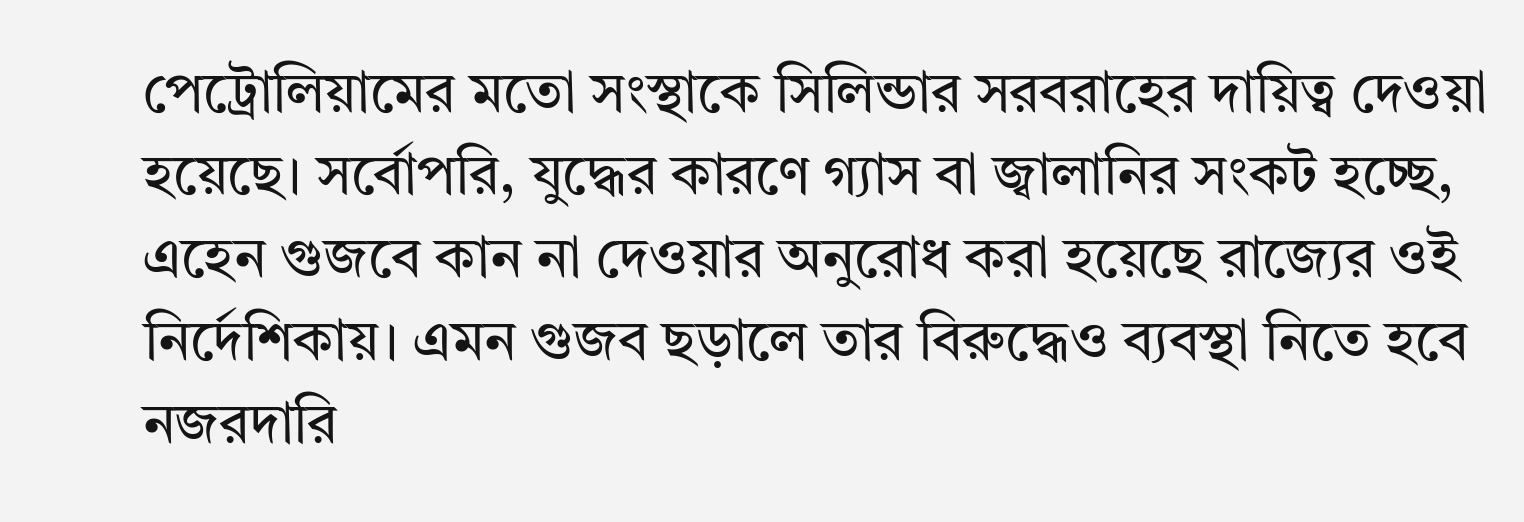পেট্রোলিয়ামের মতো সংস্থাকে সিলিন্ডার সরবরাহের দায়িত্ব দেওয়া হয়েছে। সর্বোপরি, যুদ্ধের কারণে গ্যাস বা জ্বালানির সংকট হচ্ছে, এহেন গুজবে কান না দেওয়ার অনুরোধ করা হয়েছে রাজ্যের ওই  নির্দেশিকায়। এমন গুজব ছড়ালে তার বিরুদ্ধেও ব্যবস্থা নিতে হবে নজরদারি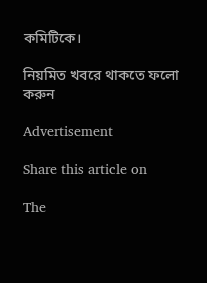কমিটিকে।

নিয়মিত খবরে থাকতে ফলো করুন

Advertisement

Share this article on

The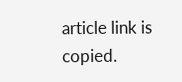article link is copied.